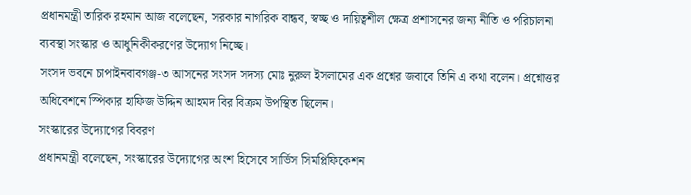প্রধানমন্ত্রী তারিক রহমান আজ বলেছেন, সরকার নাগরিক বান্ধব, স্বচ্ছ ও দায়িত্বশীল ক্ষেত্র প্রশাসনের জন্য নীতি ও পরিচালনা ব্যবস্থা সংস্কার ও আধুনিকীকরণের উদ্যোগ নিচ্ছে।
সংসদ ভবনে চাপাইনবাবগঞ্জ-৩ আসনের সংসদ সদস্য মোঃ নুরুল ইসলামের এক প্রশ্নের জবাবে তিনি এ কথা বলেন। প্রশ্নোত্তর অধিবেশনে স্পিকার হাফিজ উদ্দিন আহমদ বির বিক্রম উপস্থিত ছিলেন।
সংস্কারের উদ্যোগের বিবরণ
প্রধানমন্ত্রী বলেছেন, সংস্কারের উদ্যোগের অংশ হিসেবে সার্ভিস সিমপ্লিফিকেশন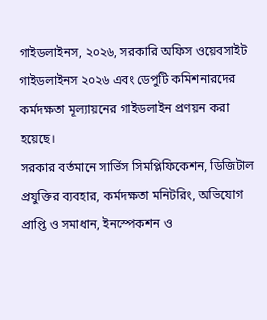গাইডলাইনস, ২০২৬, সরকারি অফিস ওয়েবসাইট গাইডলাইনস ২০২৬ এবং ডেপুটি কমিশনারদের কর্মদক্ষতা মূল্যায়নের গাইডলাইন প্রণয়ন করা হয়েছে।
সরকার বর্তমানে সার্ভিস সিমপ্লিফিকেশন, ডিজিটাল প্রযুক্তির ব্যবহার, কর্মদক্ষতা মনিটরিং, অভিযোগ প্রাপ্তি ও সমাধান, ইনস্পেকশন ও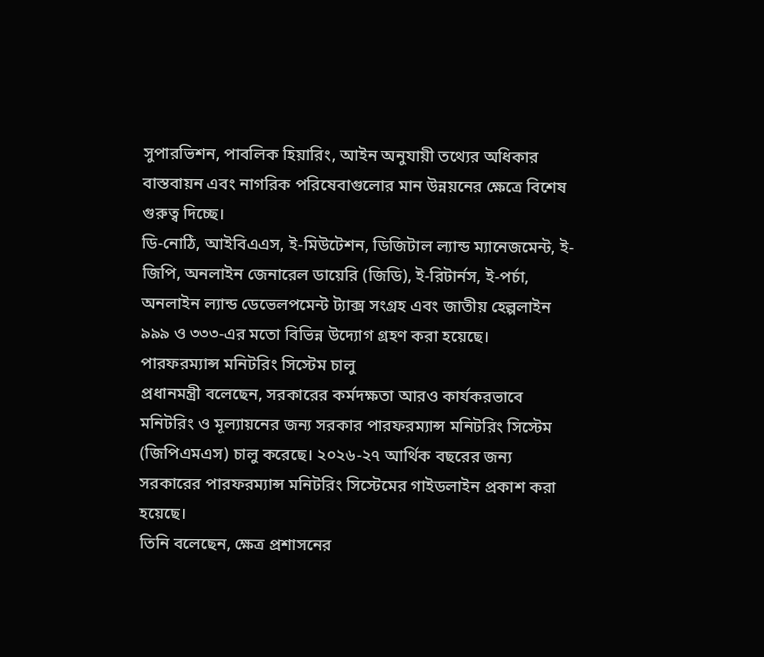সুপারভিশন, পাবলিক হিয়ারিং, আইন অনুযায়ী তথ্যের অধিকার বাস্তবায়ন এবং নাগরিক পরিষেবাগুলোর মান উন্নয়নের ক্ষেত্রে বিশেষ গুরুত্ব দিচ্ছে।
ডি-নোঠি, আইবিএএস, ই-মিউটেশন, ডিজিটাল ল্যান্ড ম্যানেজমেন্ট, ই-জিপি, অনলাইন জেনারেল ডায়েরি (জিডি), ই-রিটার্নস, ই-পর্চা, অনলাইন ল্যান্ড ডেভেলপমেন্ট ট্যাক্স সংগ্রহ এবং জাতীয় হেল্পলাইন ৯৯৯ ও ৩৩৩-এর মতো বিভিন্ন উদ্যোগ গ্রহণ করা হয়েছে।
পারফরম্যান্স মনিটরিং সিস্টেম চালু
প্রধানমন্ত্রী বলেছেন, সরকারের কর্মদক্ষতা আরও কার্যকরভাবে মনিটরিং ও মূল্যায়নের জন্য সরকার পারফরম্যান্স মনিটরিং সিস্টেম (জিপিএমএস) চালু করেছে। ২০২৬-২৭ আর্থিক বছরের জন্য সরকারের পারফরম্যান্স মনিটরিং সিস্টেমের গাইডলাইন প্রকাশ করা হয়েছে।
তিনি বলেছেন, ক্ষেত্র প্রশাসনের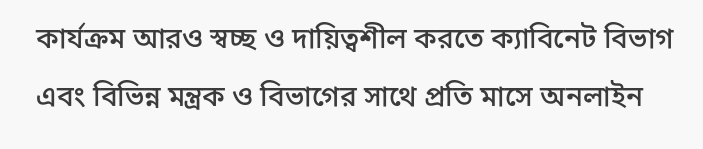কার্যক্রম আরও স্বচ্ছ ও দায়িত্বশীল করতে ক্যাবিনেট বিভাগ এবং বিভিন্ন মন্ত্রক ও বিভাগের সাথে প্রতি মাসে অনলাইন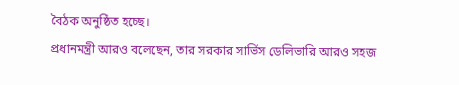বৈঠক অনুষ্ঠিত হচ্ছে।
প্রধানমন্ত্রী আরও বলেছেন, তার সরকার সার্ভিস ডেলিভারি আরও সহজ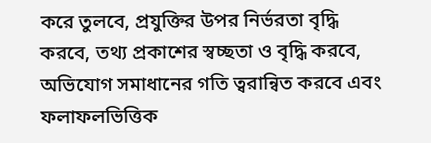করে তুলবে, প্রযুক্তির উপর নির্ভরতা বৃদ্ধি করবে, তথ্য প্রকাশের স্বচ্ছতা ও বৃদ্ধি করবে, অভিযোগ সমাধানের গতি ত্বরান্বিত করবে এবং ফলাফলভিত্তিক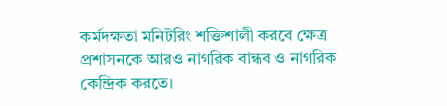কর্মদক্ষতা মনিটরিং শক্তিশালী করবে ক্ষেত্র প্রশাসনকে আরও নাগরিক বান্ধব ও নাগরিক কেন্দ্রিক করতে।